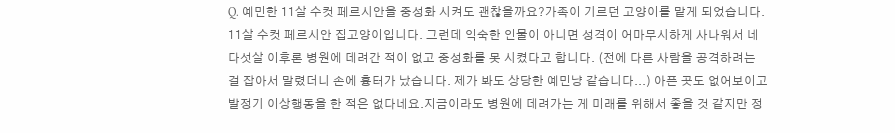Q. 예민한 11살 수컷 페르시안을 중성화 시켜도 괜찮을까요?가족이 기르던 고양이를 맡게 되었습니다. 11살 수컷 페르시안 집고양이입니다. 그런데 익숙한 인물이 아니면 성격이 어마무시하게 사나워서 네다섯살 이후론 병원에 데려간 적이 없고 중성화를 못 시켰다고 합니다. (전에 다른 사람을 공격하려는 걸 잡아서 말렸더니 손에 흉터가 났습니다. 제가 봐도 상당한 예민냥 같습니다...) 아픈 곳도 없어보이고 발정기 이상행동을 한 적은 없다네요.지금이라도 병원에 데려가는 게 미래를 위해서 좋을 것 같지만 정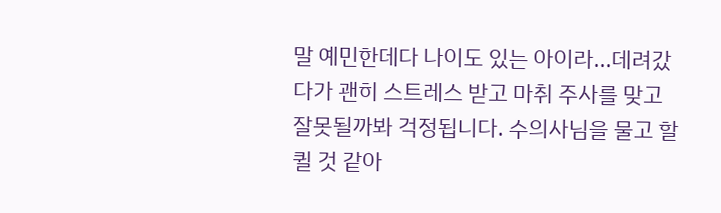말 예민한데다 나이도 있는 아이라...데려갔다가 괜히 스트레스 받고 마취 주사를 맞고 잘못될까봐 걱정됩니다. 수의사님을 물고 할퀼 것 같아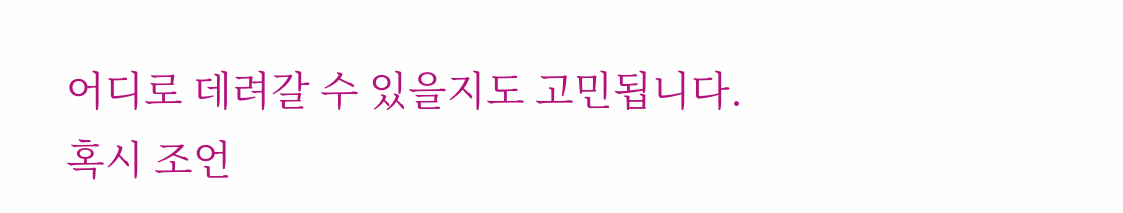어디로 데려갈 수 있을지도 고민됩니다. 혹시 조언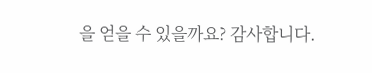을 얻을 수 있을까요? 감사합니다.